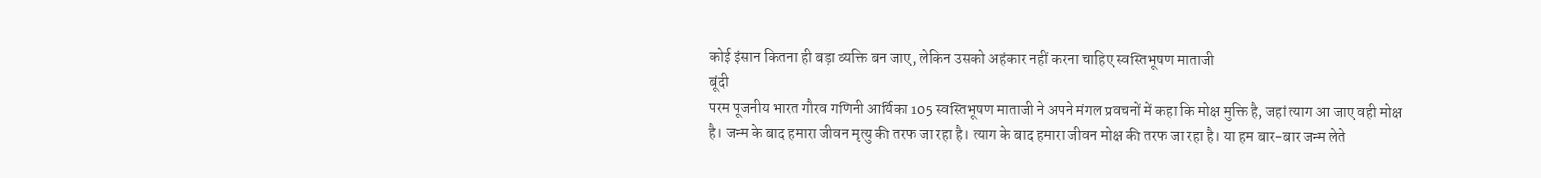कोई इंसान कितना ही बड़ा व्यक्ति बन जाए, लेकिन उसको अहंकार नहीं करना चाहिए स्वस्तिभूषण माताजी
बूंदी
परम पूजनीय भारत गौरव गणिनी आर्यिका 105 स्वस्तिभूषण माताजी ने अपने मंगल प्रवचनों में कहा कि मोक्ष मुक्ति है, जहां त्याग आ जाए वही मोक्ष है। जन्म के बाद हमारा जीवन मृत्यु की तरफ जा रहा है। त्याग के बाद हमारा जीवन मोक्ष की तरफ जा रहा है। या हम बार-बार जन्म लेते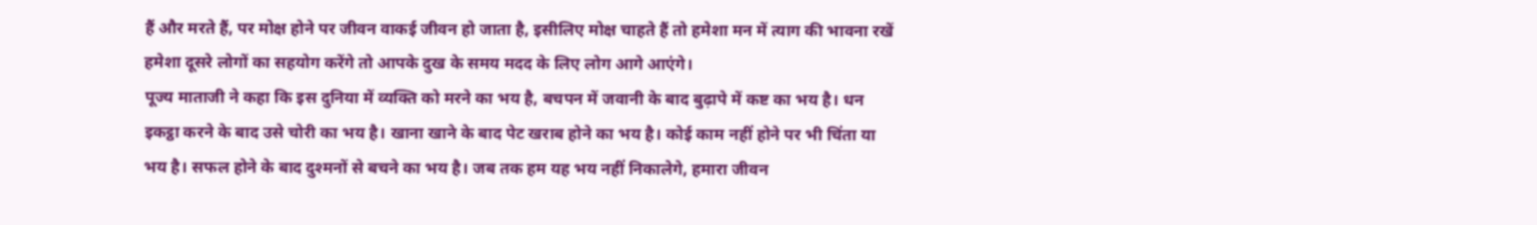हैं और मरते हैं, पर मोक्ष होने पर जीवन वाकई जीवन हो जाता है, इसीलिए मोक्ष चाहते हैं तो हमेशा मन में त्याग की भावना रखें हमेशा दूसरे लोगों का सहयोग करेंगे तो आपके दुख के समय मदद के लिए लोग आगे आएंगे।
पूज्य माताजी ने कहा कि इस दुनिया में व्यक्ति को मरने का भय है, बचपन में जवानी के बाद बुढ़ापे में कष्ट का भय है। धन इकट्ठा करने के बाद उसे चोरी का भय है। खाना खाने के बाद पेट खराब होने का भय है। कोई काम नहीं होने पर भी चिंता या भय है। सफल होने के बाद दुश्मनों से बचने का भय है। जब तक हम यह भय नहीं निकालेगे, हमारा जीवन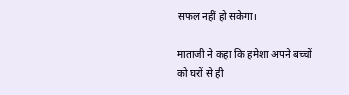सफल नहीं हो सकेगा।

माताजी ने कहा कि हमेशा अपने बच्चों को घरों से ही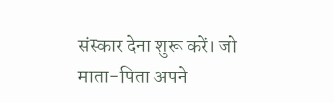संस्कार देना शुरू करें। जो माता-पिता अपने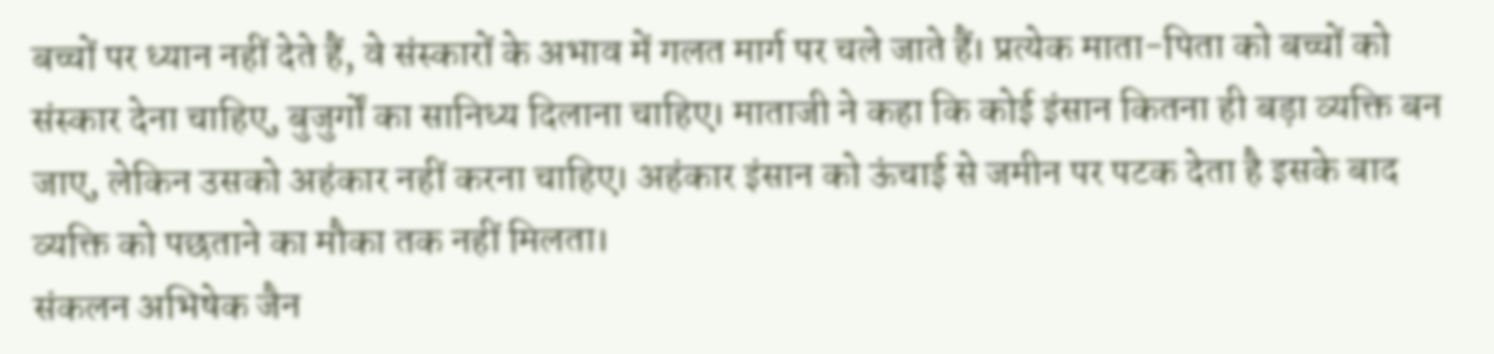बच्चों पर ध्यान नहीं देते हैं, वे संस्कारों के अभाव में गलत मार्ग पर चले जाते हैं। प्रत्येक माता-पिता को बच्चों को संस्कार देना चाहिए, बुजुर्गों का सानिध्य दिलाना चाहिए। माताजी ने कहा कि कोई इंसान कितना ही बड़ा व्यक्ति बन जाए, लेकिन उसको अहंकार नहीं करना चाहिए। अहंकार इंसान को ऊंचाई से जमीन पर पटक देता है इसके बाद व्यक्ति को पछताने का मौका तक नहीं मिलता।
संकलन अभिषेक जैन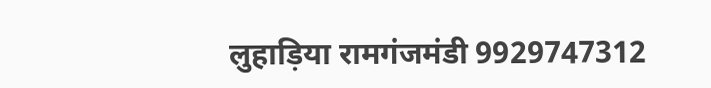लुहाड़िया रामगंजमंडी 9929747312